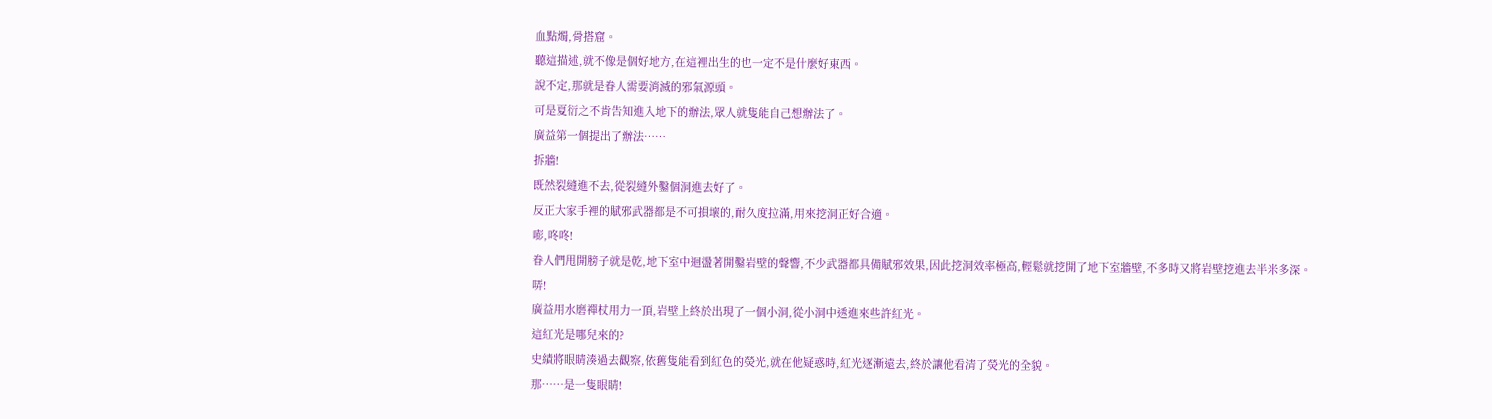血點燭,骨搭窟。
聽這描述,就不像是個好地方,在這裡出生的也一定不是什麼好東西。
說不定,那就是眷人需要消滅的邪氣源頭。
可是夏衍之不肯告知進入地下的辦法,眾人就隻能自己想辦法了。
廣益第一個提出了辦法……
拆牆!
既然裂縫進不去,從裂縫外鑿個洞進去好了。
反正大家手裡的賦邪武器都是不可損壞的,耐久度拉滿,用來挖洞正好合適。
嘭,咚咚!
眷人們甩開膀子就是乾,地下室中迴盪著開鑿岩壁的聲響,不少武器都具備賦邪效果,因此挖洞效率極高,輕鬆就挖開了地下室牆壁,不多時又將岩壁挖進去半米多深。
哢!
廣益用水磨禪杖用力一頂,岩壁上終於出現了一個小洞,從小洞中透進來些許紅光。
這紅光是哪兒來的?
史績將眼睛湊過去觀察,依舊隻能看到紅色的熒光,就在他疑惑時,紅光逐漸遠去,終於讓他看清了熒光的全貌。
那……是一隻眼睛!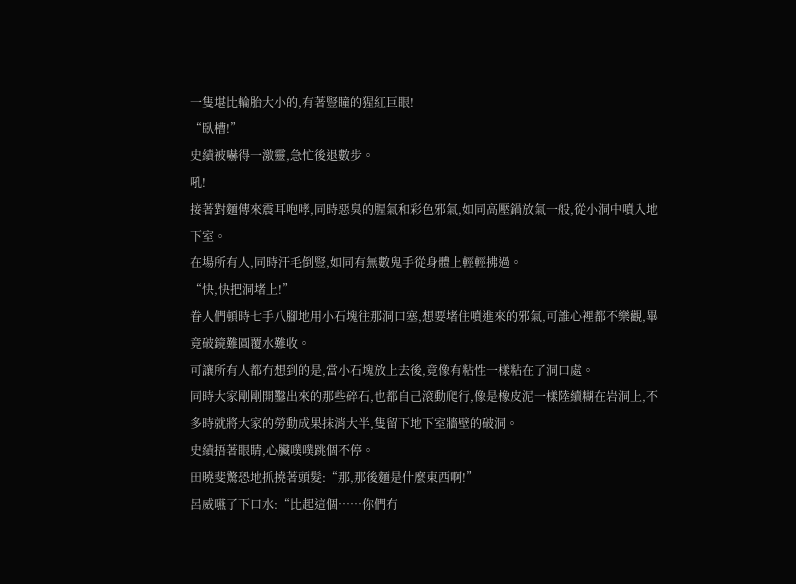一隻堪比輪胎大小的,有著豎瞳的猩紅巨眼!
“臥槽!”
史績被嚇得一激靈,急忙後退數步。
吼!
接著對麵傳來震耳咆哮,同時惡臭的腥氣和彩色邪氣,如同高壓鍋放氣一般,從小洞中噴入地下室。
在場所有人,同時汗毛倒豎,如同有無數鬼手從身體上輕輕拂過。
“快,快把洞堵上!”
眷人們頓時七手八腳地用小石塊往那洞口塞,想要堵住噴進來的邪氣,可誰心裡都不樂觀,畢竟破鏡難圓覆水難收。
可讓所有人都冇想到的是,當小石塊放上去後,竟像有粘性一樣粘在了洞口處。
同時大家剛剛開鑿出來的那些碎石,也都自己滾動爬行,像是橡皮泥一樣陸續糊在岩洞上,不多時就將大家的勞動成果抹消大半,隻留下地下室牆壁的破洞。
史績捂著眼睛,心臟噗噗跳個不停。
田曉斐驚恐地抓撓著頭髮:“那,那後麵是什麼東西啊!”
呂威嚥了下口水:“比起這個……你們冇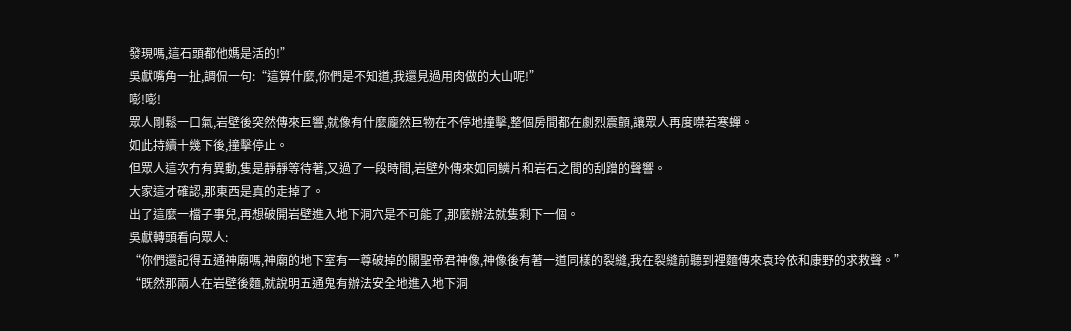發現嗎,這石頭都他媽是活的!”
吳獻嘴角一扯,調侃一句:“這算什麼,你們是不知道,我還見過用肉做的大山呢!”
嘭!嘭!
眾人剛鬆一口氣,岩壁後突然傳來巨響,就像有什麼龐然巨物在不停地撞擊,整個房間都在劇烈震顫,讓眾人再度噤若寒蟬。
如此持續十幾下後,撞擊停止。
但眾人這次冇有異動,隻是靜靜等待著,又過了一段時間,岩壁外傳來如同鱗片和岩石之間的刮蹭的聲響。
大家這才確認,那東西是真的走掉了。
出了這麼一檔子事兒,再想破開岩壁進入地下洞穴是不可能了,那麼辦法就隻剩下一個。
吳獻轉頭看向眾人:
“你們還記得五通神廟嗎,神廟的地下室有一尊破掉的關聖帝君神像,神像後有著一道同樣的裂縫,我在裂縫前聽到裡麵傳來袁玲依和康野的求救聲。”
“既然那兩人在岩壁後麵,就說明五通鬼有辦法安全地進入地下洞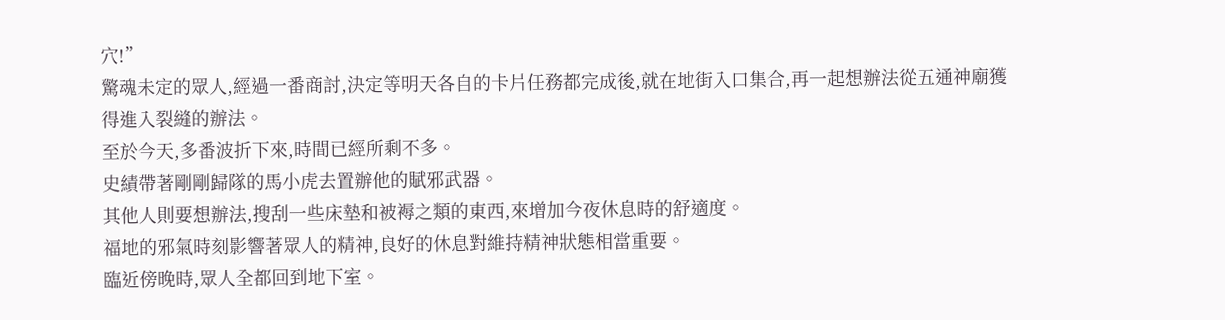穴!”
驚魂未定的眾人,經過一番商討,決定等明天各自的卡片任務都完成後,就在地街入口集合,再一起想辦法從五通神廟獲得進入裂縫的辦法。
至於今天,多番波折下來,時間已經所剩不多。
史績帶著剛剛歸隊的馬小虎去置辦他的賦邪武器。
其他人則要想辦法,搜刮一些床墊和被褥之類的東西,來增加今夜休息時的舒適度。
福地的邪氣時刻影響著眾人的精神,良好的休息對維持精神狀態相當重要。
臨近傍晚時,眾人全都回到地下室。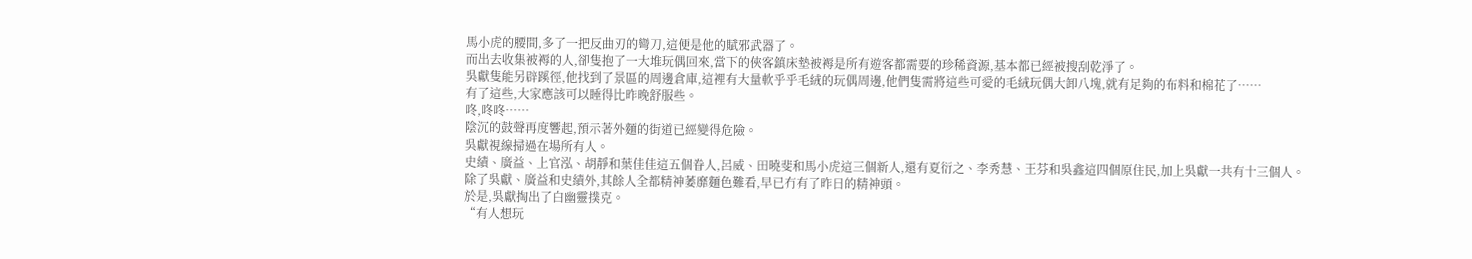馬小虎的腰間,多了一把反曲刃的彎刀,這便是他的賦邪武器了。
而出去收集被褥的人,卻隻抱了一大堆玩偶回來,當下的俠客鎮床墊被褥是所有遊客都需要的珍稀資源,基本都已經被搜刮乾淨了。
吳獻隻能另辟蹊徑,他找到了景區的周邊倉庫,這裡有大量軟乎乎毛絨的玩偶周邊,他們隻需將這些可愛的毛絨玩偶大卸八塊,就有足夠的布料和棉花了……
有了這些,大家應該可以睡得比昨晚舒服些。
咚,咚咚……
陰沉的鼓聲再度響起,預示著外麵的街道已經變得危險。
吳獻視線掃過在場所有人。
史績、廣益、上官泓、胡靜和葉佳佳這五個眷人,呂威、田曉斐和馬小虎這三個新人,還有夏衍之、李秀慧、王芬和吳鑫這四個原住民,加上吳獻一共有十三個人。
除了吳獻、廣益和史績外,其餘人全都精神萎靡麵色難看,早已冇有了昨日的精神頭。
於是,吳獻掏出了白幽靈撲克。
“有人想玩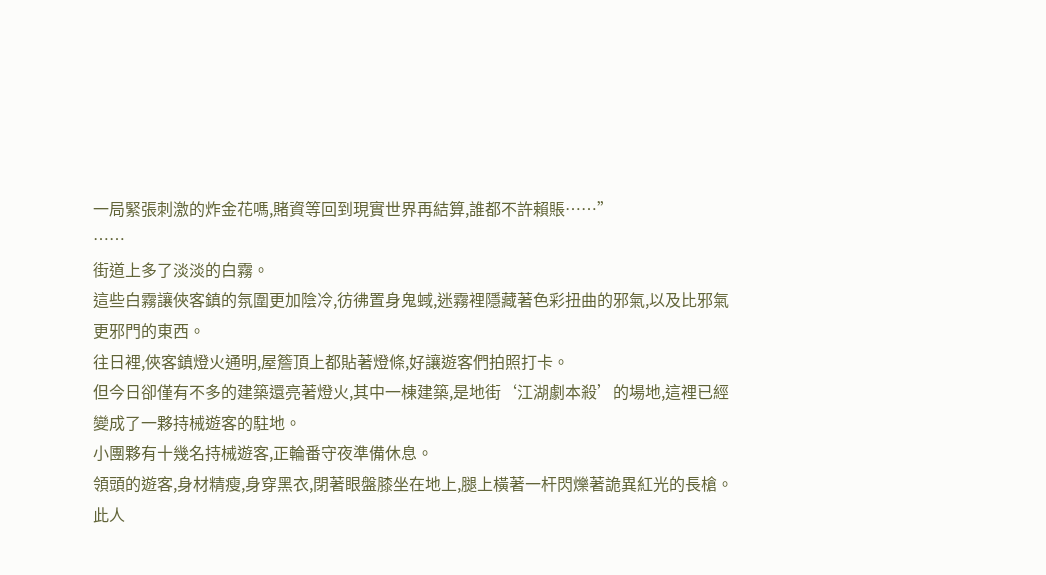一局緊張刺激的炸金花嗎,賭資等回到現實世界再結算,誰都不許賴賬……”
……
街道上多了淡淡的白霧。
這些白霧讓俠客鎮的氛圍更加陰冷,彷彿置身鬼蜮,迷霧裡隱藏著色彩扭曲的邪氣,以及比邪氣更邪門的東西。
往日裡,俠客鎮燈火通明,屋簷頂上都貼著燈條,好讓遊客們拍照打卡。
但今日卻僅有不多的建築還亮著燈火,其中一棟建築,是地街‘江湖劇本殺’的場地,這裡已經變成了一夥持械遊客的駐地。
小團夥有十幾名持械遊客,正輪番守夜準備休息。
領頭的遊客,身材精瘦,身穿黑衣,閉著眼盤膝坐在地上,腿上橫著一杆閃爍著詭異紅光的長槍。
此人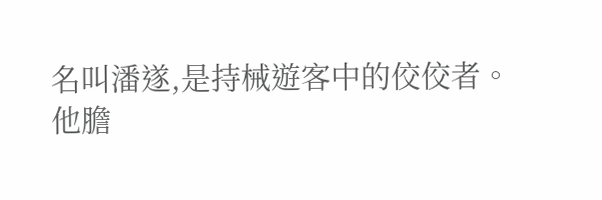名叫潘遂,是持械遊客中的佼佼者。
他膽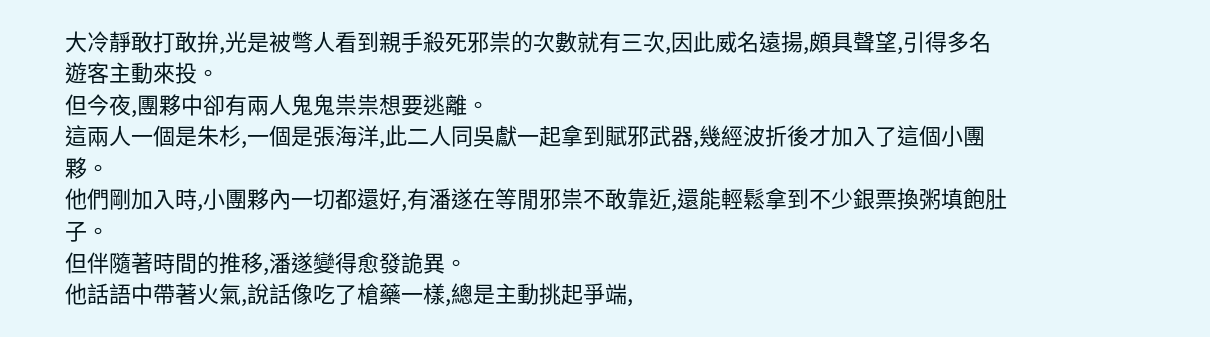大冷靜敢打敢拚,光是被彆人看到親手殺死邪祟的次數就有三次,因此威名遠揚,頗具聲望,引得多名遊客主動來投。
但今夜,團夥中卻有兩人鬼鬼祟祟想要逃離。
這兩人一個是朱杉,一個是張海洋,此二人同吳獻一起拿到賦邪武器,幾經波折後才加入了這個小團夥。
他們剛加入時,小團夥內一切都還好,有潘遂在等閒邪祟不敢靠近,還能輕鬆拿到不少銀票換粥填飽肚子。
但伴隨著時間的推移,潘遂變得愈發詭異。
他話語中帶著火氣,說話像吃了槍藥一樣,總是主動挑起爭端,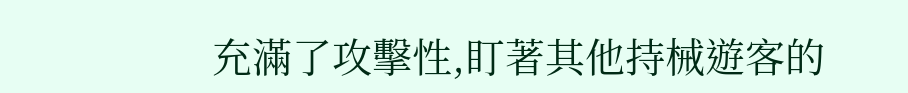充滿了攻擊性,盯著其他持械遊客的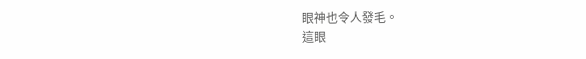眼神也令人發毛。
這眼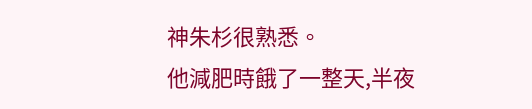神朱杉很熟悉。
他減肥時餓了一整天,半夜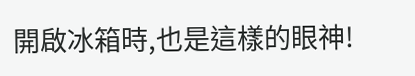開啟冰箱時,也是這樣的眼神!